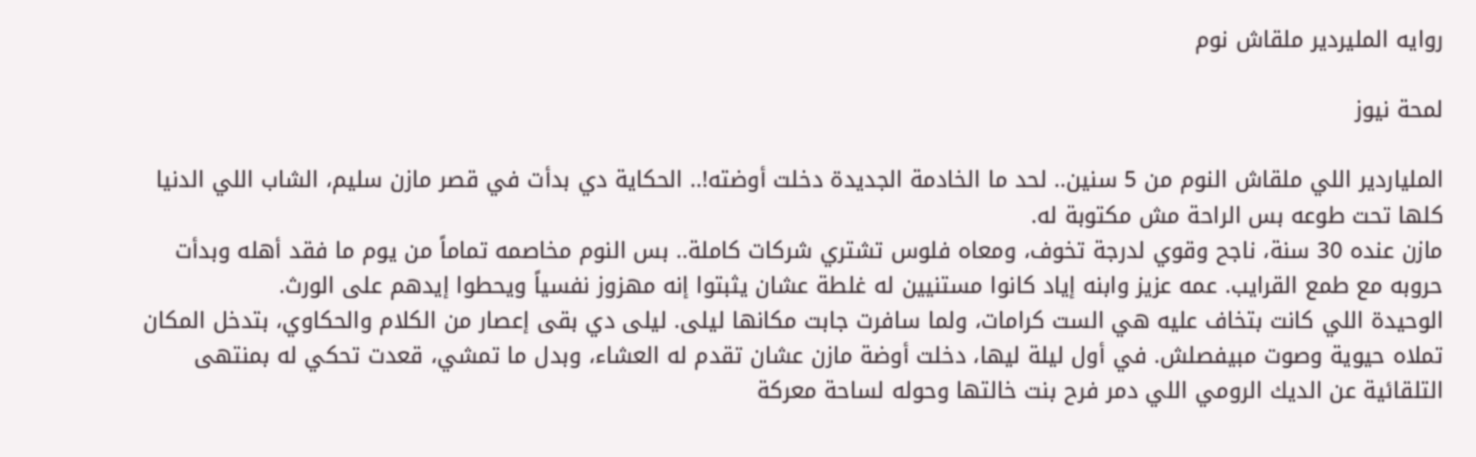روايه المليردير ملقاش نوم

لمحة نيوز

الملياردير اللي ملقاش النوم من 5 سنين.. لحد ما الخادمة الجديدة دخلت أوضته!.. الحكاية دي بدأت في قصر مازن سليم، الشاب اللي الدنيا كلها تحت طوعه بس الراحة مش مكتوبة له.
مازن عنده 30 سنة، ناجح وقوي لدرجة تخوف، ومعاه فلوس تشتري شركات كاملة.. بس النوم مخاصمه تماماً من يوم ما فقد أهله وبدأت حروبه مع طمع القرايب. عمه عزيز وابنه إياد كانوا مستنيين له غلطة عشان يثبتوا إنه مهزوز نفسياً ويحطوا إيدهم على الورث.
الوحيدة اللي كانت بتخاف عليه هي الست كرامات، ولما سافرت جابت مكانها ليلى. ليلى دي بقى إعصار من الكلام والحكاوي، بتدخل المكان تملاه حيوية وصوت مبيفصلش. في أول ليلة ليها، دخلت أوضة مازن عشان تقدم له العشاء، وبدل ما تمشي، قعدت تحكي له بمنتهى التلقائية عن الديك الرومي اللي دمر فرح بنت خالتها وحوله لساحة معركة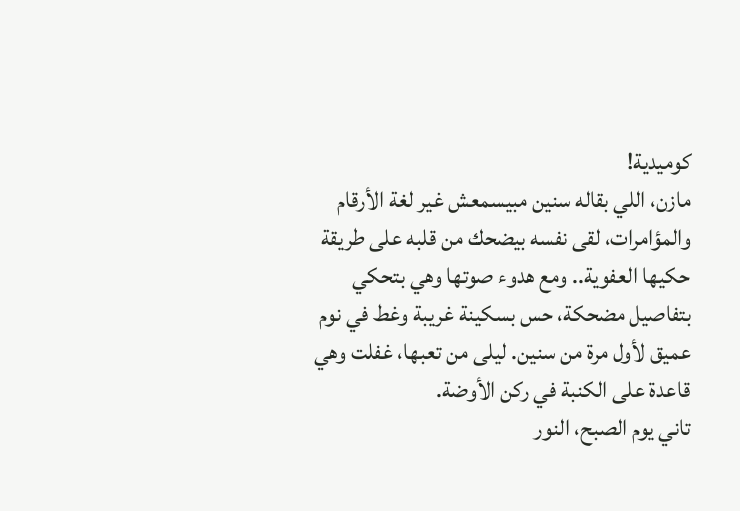كوميدية!
مازن، اللي بقاله سنين مبيسمعش غير لغة الأرقام والمؤامرات، لقى نفسه بيضحك من قلبه على طريقة حكيها العفوية.. ومع هدوء صوتها وهي بتحكي بتفاصيل مضحكة، حس بسكينة غريبة وغط في نوم عميق لأول مرة من سنين. ليلى من تعبها، غفلت وهي قاعدة على الكنبة في ركن الأوضة.
تاني يوم الصبح، النور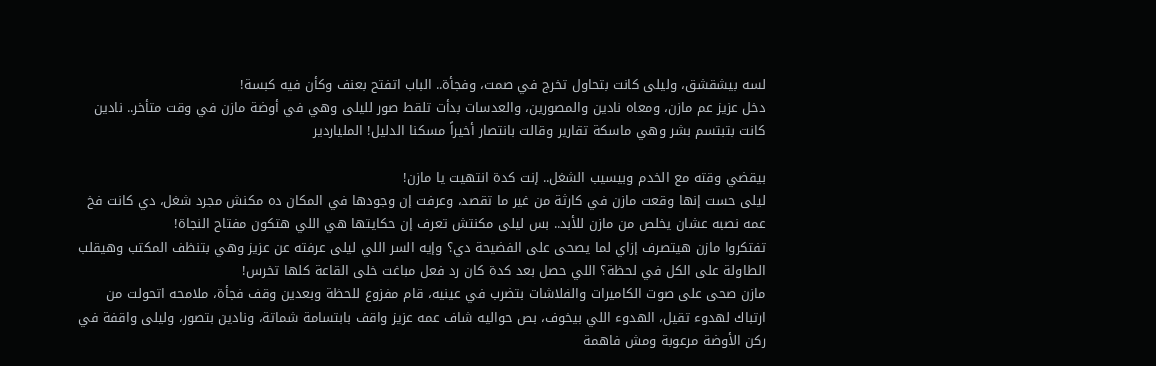لسه بيشقشق، وليلى كانت بتحاول تخرج في صمت، وفجأة.. الباب اتفتح بعنف وكأن فيه كبسة!
دخل عزيز عم مازن، ومعاه نادين والمصورين، والعدسات بدأت تلقط صور لليلى وهي في أوضة مازن في وقت متأخر.. نادين كانت بتبتسم بشر وهي ماسكة تقارير وقالت بانتصار أخيراً مسكنا الدليل! الملياردير

بيقضي وقته مع الخدم وبيسيب الشغل.. إنت كدة انتهيت يا مازن!
ليلى حست إنها وقعت مازن في كارثة من غير ما تقصد، وعرفت إن وجودها في المكان ده مكنش مجرد شغل، دي كانت فخ عمه نصبه عشان يخلص من مازن للأبد.. بس ليلى مكنتش تعرف إن حكايتها هي اللي هتكون مفتاح النجاة!
تفتكروا مازن هيتصرف إزاي لما يصحى على الفضيحة دي؟ وإيه السر اللي ليلى عرفته عن عزيز وهي بتنظف المكتب وهيقلب الطاولة على الكل في لحظة؟ اللي حصل بعد كدة كان رد فعل مباغت خلى القاعة كلها تخرس!
مازن صحى على صوت الكاميرات والفلاشات بتضرب في عينيه، قام مفزوع للحظة وبعدين وقف فجأة، ملامحه اتحولت من ارتباك لهدوء تقيل، الهدوء اللي بيخوف، بص حواليه شاف عمه عزيز واقف بابتسامة شماتة، ونادين بتصور، وليلى واقفة في ركن الأوضة مرعوبة ومش فاهمة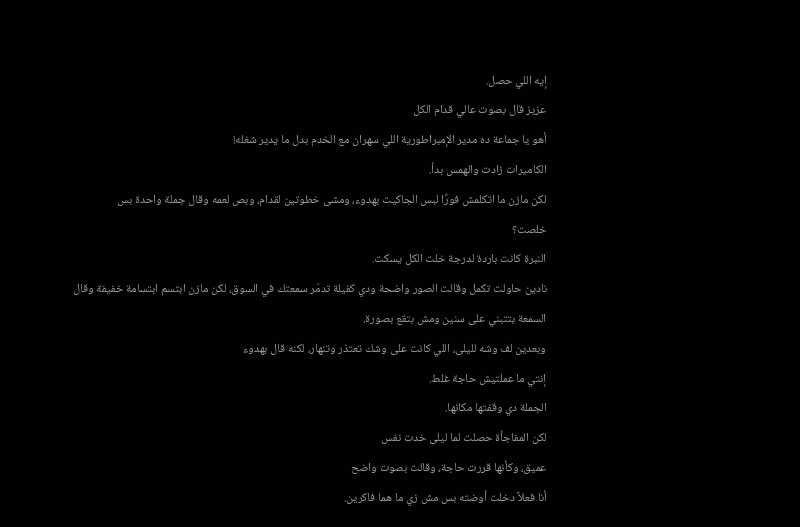إيه اللي حصل.
عزيز قال بصوت عالي قدام الكل
أهو يا جماعة ده مدير الإمبراطورية اللي سهران مع الخدم بدل ما يدير شغله!
الكاميرات زادت والهمس بدأ.
لكن مازن ما اتكلمش فورًا لبس الجاكيت بهدوء، ومشى خطوتين لقدام، وبص لعمه وقال جملة واحدة بس
خلصت؟
النبرة كانت باردة لدرجة خلت الكل يسكت.
نادين حاولت تكمل وقالت الصور واضحة ودي كفيلة تدمّر سمعتك في السوق، لكن مازن ابتسم ابتسامة خفيفة وقال
السمعة بتتبني على سنين ومش بتقع بصورة.
وبعدين لف وشه لليلى، اللي كانت على وشك تعتذر وتنهار، لكنه قال بهدوء
إنتي ما عملتيش حاجة غلط.
الجملة دي وقفتها مكانها.
لكن المفاجأة حصلت لما ليلى خدت نفس
عميق، وكأنها قررت حاجة، وقالت بصوت واضح
أنا فعلاً دخلت أوضته بس مش زي ما هما فاكرين.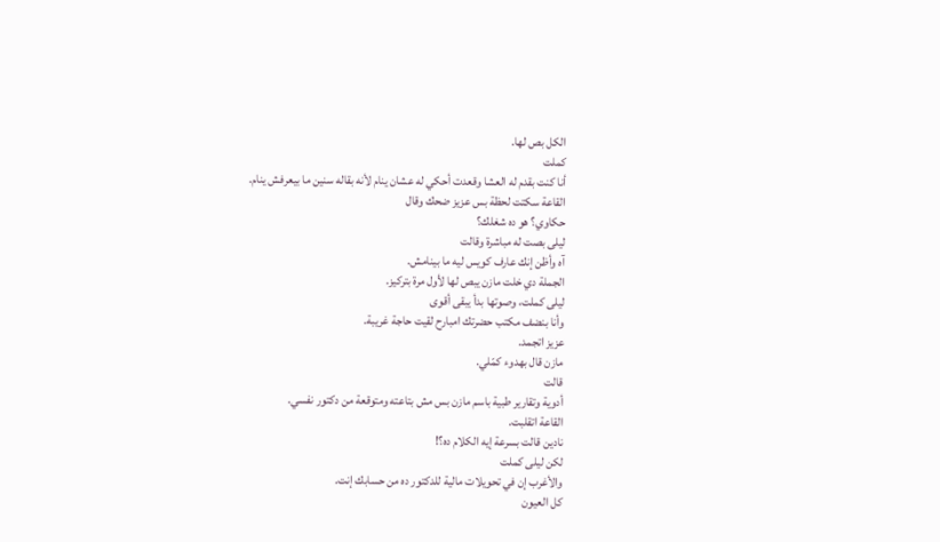الكل بص لها.
كملت
أنا كنت بقدم له العشا وقعدت أحكي له عشان ينام لأنه بقاله سنين ما بيعرفش ينام.
القاعة سكتت لحظة بس عزيز ضحك وقال
حكاوي؟ هو ده شغلك؟
ليلى بصت له مباشرة وقالت
آه وأظن إنك عارف كويس ليه ما بينامش.
الجملة دي خلت مازن يبص لها لأول مرة بتركيز.
ليلى كملت، وصوتها بدأ يبقى أقوى
وأنا بنضف مكتب حضرتك امبارح لقيت حاجة غريبة.
عزيز اتجمد.
مازن قال بهدوء كمّلي.
قالت
أدوية وتقارير طبية باسم مازن بس مش بتاعته ومتوقعة من دكتور نفسي.
القاعة اتقلبت.
نادين قالت بسرعة إيه الكلام ده؟!
لكن ليلى كملت
والأغرب إن في تحويلات مالية للدكتور ده من حسابك إنت.
كل العيون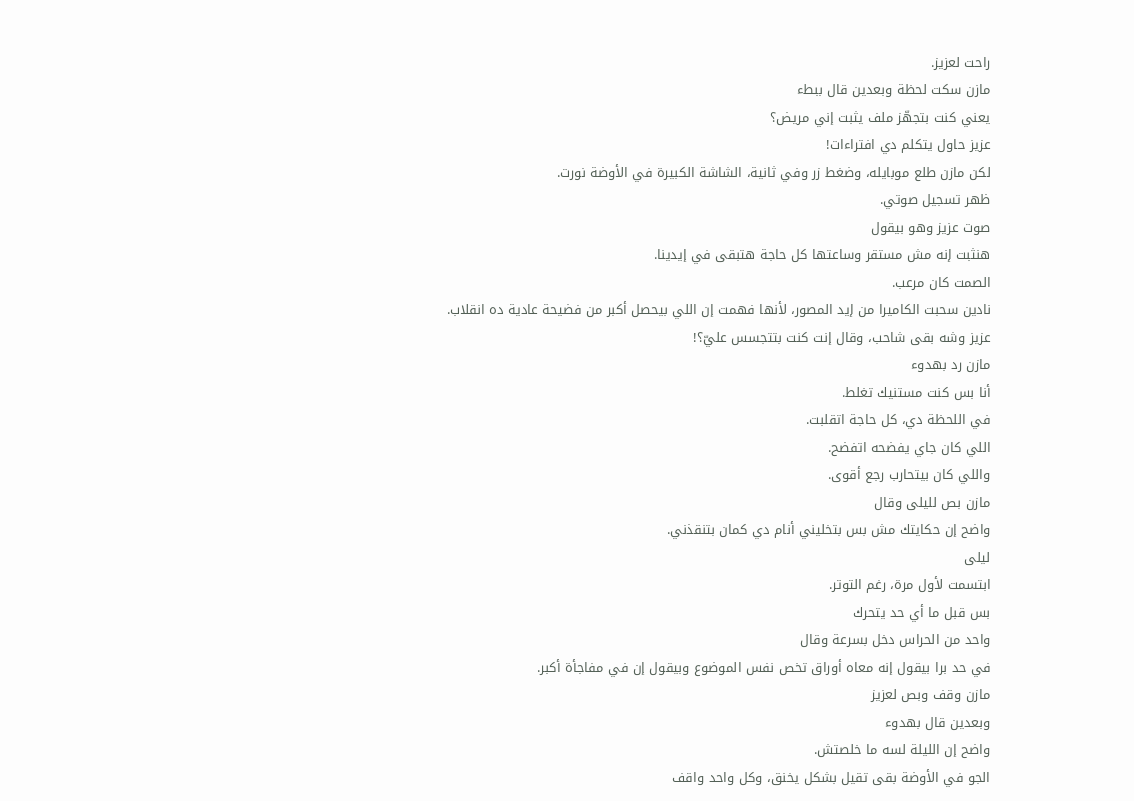راحت لعزيز.
مازن سكت لحظة وبعدين قال ببطء
يعني كنت بتجهّز ملف يثبت إني مريض؟
عزيز حاول يتكلم دي افتراءات!
لكن مازن طلع موبايله، وضغط زر وفي ثانية، الشاشة الكبيرة في الأوضة نورت.
ظهر تسجيل صوتي.
صوت عزيز وهو بيقول
هنثبت إنه مش مستقر وساعتها كل حاجة هتبقى في إيدينا.
الصمت كان مرعب.
نادين سحبت الكاميرا من إيد المصور، لأنها فهمت إن اللي بيحصل أكبر من فضيحة عادية ده انقلاب.
عزيز وشه بقى شاحب، وقال إنت كنت بتتجسس عليّ؟!
مازن رد بهدوء
أنا بس كنت مستنيك تغلط.
في اللحظة دي، كل حاجة اتقلبت.
اللي كان جاي يفضحه اتفضح.
واللي كان بيتحارب رجع أقوى.
مازن بص لليلى وقال
واضح إن حكايتك مش بس بتخليني أنام دي كمان بتنقذني.
ليلى
ابتسمت لأول مرة، رغم التوتر.
بس قبل ما أي حد يتحرك
واحد من الحراس دخل بسرعة وقال
في حد برا بيقول إنه معاه أوراق تخص نفس الموضوع وبيقول إن في مفاجأة أكبر.
مازن وقف وبص لعزيز
وبعدين قال بهدوء
واضح إن الليلة لسه ما خلصتش.
الجو في الأوضة بقى تقيل بشكل يخنق، وكل واحد واقف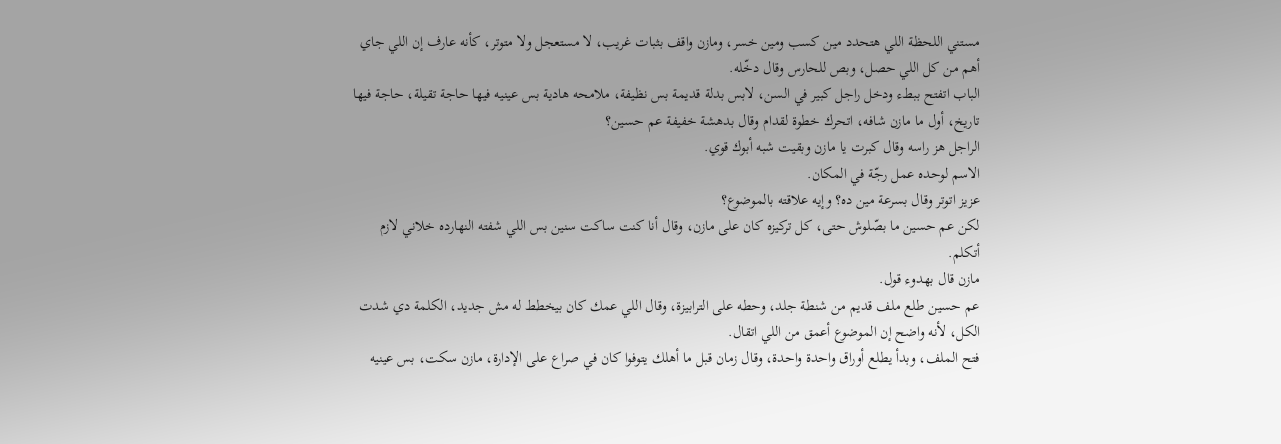مستني اللحظة اللي هتحدد مين كسب ومين خسر، ومازن واقف بثبات غريب، لا مستعجل ولا متوتر، كأنه عارف إن اللي جاي أهم من كل اللي حصل، وبص للحارس وقال دخّله.
الباب اتفتح ببطء ودخل راجل كبير في السن، لابس بدلة قديمة بس نظيفة، ملامحه هادية بس عينيه فيها حاجة تقيلة، حاجة فيها تاريخ، أول ما مازن شافه، اتحرك خطوة لقدام وقال بدهشة خفيفة عم حسين؟
الراجل هز راسه وقال كبرت يا مازن وبقيت شبه أبوك قوي.
الاسم لوحده عمل رجّة في المكان.
عزيز اتوتر وقال بسرعة مين ده؟ وإيه علاقته بالموضوع؟
لكن عم حسين ما بصّلوش حتى، كل تركيزه كان على مازن، وقال أنا كنت ساكت سنين بس اللي شفته النهارده خلاني لازم أتكلم.
مازن قال بهدوء قول.
عم حسين طلع ملف قديم من شنطة جلد، وحطه على الترابيزة، وقال اللي عمك كان بيخطط له مش جديد، الكلمة دي شدت الكل، لأنه واضح إن الموضوع أعمق من اللي اتقال.
فتح الملف، وبدأ يطلع أوراق واحدة واحدة، وقال زمان قبل ما أهلك يتوفوا كان في صراع على الإدارة، مازن سكت، بس عينيه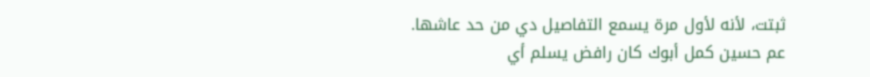ثبتت، لأنه لأول مرة يسمع التفاصيل دي من حد عاشها.
عم حسين كمل أبوك كان رافض يسلم أي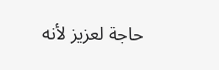حاجة لعزيز لأنه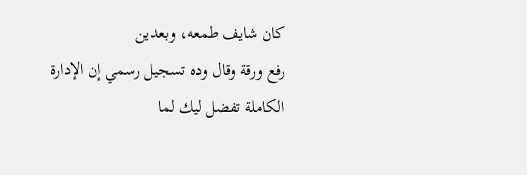كان شايف طمعه، وبعدين
رفع ورقة وقال وده تسجيل رسمي إن الإدارة الكاملة تفضل ليك لما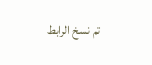تم نسخ الرابط